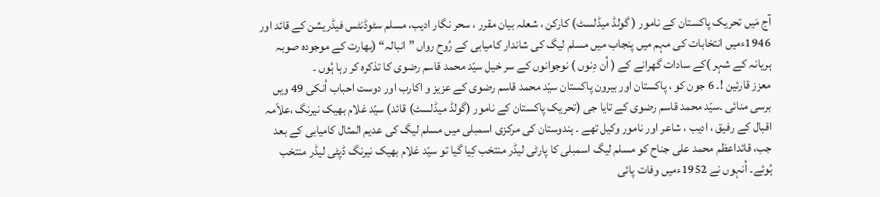آج مَیں تحریک پاکستان کے نامور ( گولڈ میڈلسٹ) کارکن ، شعلہ بیان مقرر ، سحر نگار ادیب، مسلم سٹوڈنٹس فیڈریشن کے قائد اور 1946ءمیں انتخابات کی مہم میں پنجاب میں مسلم لیگ کی شاندار کامیابی کے رُوح رواں ” انبالہ“ (بھارت کے موجودہ صوبہ ہریانہ کے شہر )کے سادات گھرانے کے ( اُن دِنوں ) نوجوانوں کے سر خیل سیّد محمد قاسم رضوی کا تذکرہ کر رہا ہُوں ۔
معزز قارئین !۔ 6 جون کو ، پاکستان اور بیرون پاکستان سیّد محمد قاسم رضوی کے عزیز و اکارب اور دوست احباب اُنکی 49 ویں برسی منائی ۔سیّد محمد قاسم رضوی کے تایا جی (تحریک پاکستان کے نامور (گولڈ میڈلسٹ) قائد) سیّد غلام بھیک نیرنگ ،علاّمہ اقبال کے رفیق ، ادیب ، شاعر اور نامور وکیل تھے ۔ ہندوستان کی مرکزی اسمبلی میں مسلم لیگ کی عدیم المثال کامیابی کے بعد جب، قائداعظم محمد علی جناح کو مسلم لیگ اسمبلی کا پارٹی لیڈر منتخب کِیا گیا تو سیّد غلام بھیک نیرنگ ڈپٹی لیڈر منتخب ہُوئے۔ اُنہوں نے 1952ءمیں وفات پائی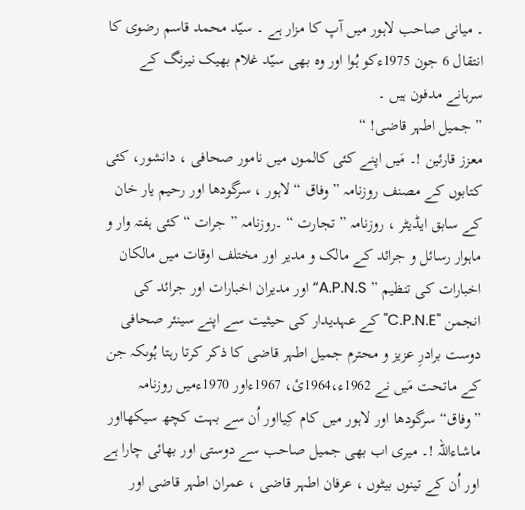۔ میانی صاحب لاہور میں آپ کا مزار ہے ۔ سیّد محمد قاسم رضوی کا انتقال 6 جون 1975ءکو ہُوا اور وہ بھی سیّد غلام بھیک نیرنگ کے سرہانے مدفون ہیں ۔
” جمیل اطہر قاضی! “
معزز قارئین !۔ مَیں اپنے کئی کالموں میں نامور صحافی ، دانشور، کئی کتابوں کے مصنف روزنامہ ” وفاق “ لاہور ، سرگودھا اور رحیم یار خان کے سابق ایڈیٹر ، روزنامہ ”تجارت “ ۔روزنامہ ” جرات “ کئی ہفتہ وار و ماہوار رسائل و جرائد کے مالک و مدیر اور مختلف اوقات میں مالکان اخبارات کی تنظیم ” A.P.N.S“ اور مدیران اخبارات اور جرائد کی انجمن "C.P.N.E" کے عہدیدار کی حیثیت سے اپنے سینئر صحافی دوست برادرِ عزیز و محترم جمیل اطہر قاضی کا ذکر کرتا رہتا ہُوںکہ جن کے ماتحت مَیں نے 1962ء،1964ئ، 1967ءاور 1970ءمیں روزنامہ ”وفاق“ سرگودھا اور لاہور میں کام کِیااور اُن سے بہت کچھ سیکھااور ماشاءاللہ !۔ میری اب بھی جمیل صاحب سے دوستی اور بھائی چارا ہے اور اُن کے تینوں بیٹوں ، عرفان اطہر قاضی ، عمران اطہر قاضی اور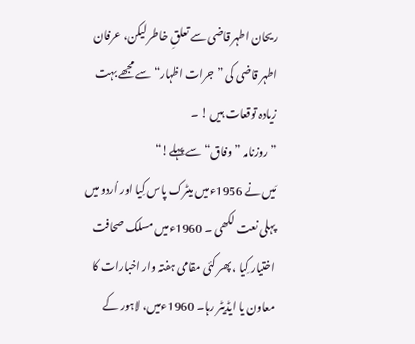ریحان اطہر قاضی سے تعلقِ خاطر لیکن، عرفان اطہر قاضی کی ”جرات اظہار“ سے مجھے بہت زیادہ توقعات ہیں ! ۔
”روزنامہ ”وفاق“ سے پہلے!“
مَیں نے 1956ءمیں میٹرک پاس کِیا اور اُردو میں پہلی نعت لکھی ۔ 1960ءمیں مسلک صحافت اختیار کِیا ، پھر کئی مقامی ہفتہ وار اخبارات کا معاون یا ایڈیٹر رہا۔ 1960ءمیں، لاہور کے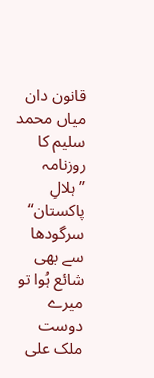قانون دان میاں محمد سلیم کا روزنامہ ”ہلالِ پاکستان“ سرگودھا سے بھی شائع ہُوا تو میرے دوست ملک علی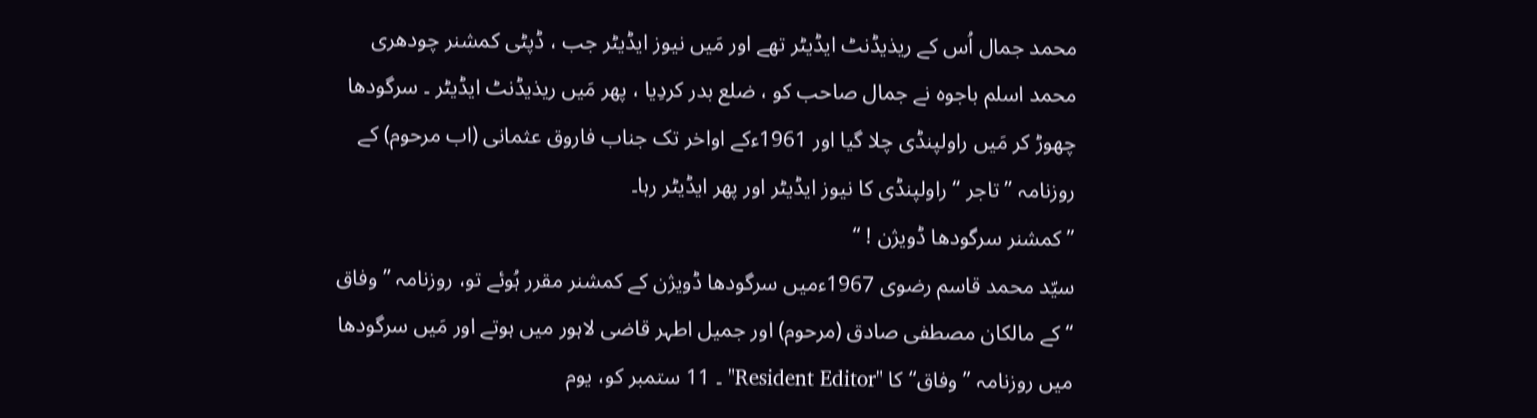محمد جمال اُس کے ریذیڈنٹ ایڈیٹر تھے اور مَیں نیوز ایڈیٹر جب ، ڈپٹی کمشنر چودھری محمد اسلم باجوہ نے جمال صاحب کو ، ضلع بدر کردِیا ، پھر مَیں ریذیڈنٹ ایڈیٹر ۔ سرگودھا چھوڑ کر مَیں راولپنڈی چلا گیا اور 1961ءکے اواخر تک جناب فاروق عثمانی (اب مرحوم) کے روزنامہ ” تاجر “ راولپنڈی کا نیوز ایڈیٹر اور پھر ایڈیٹر رہا۔
” کمشنر سرگودھا ڈویژن ! “
سیّد محمد قاسم رضوی 1967ءمیں سرگودھا ڈویژن کے کمشنر مقرر ہُوئے تو، روزنامہ ” وفاق “ کے مالکان مصطفی صادق (مرحوم) اور جمیل اطہر قاضی لاہور میں ہوتے اور مَیں سرگودھا میں روزنامہ ” وفاق“ کا "Resident Editor" ۔ 11 ستمبر کو، یوم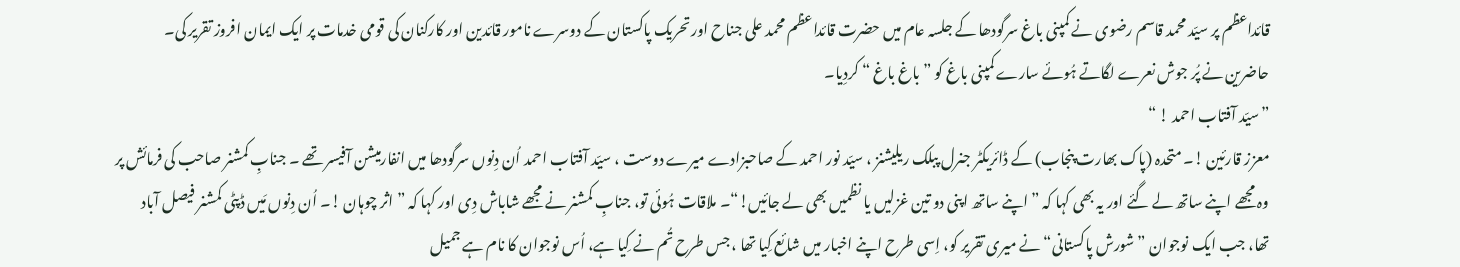قائداعظم پر سیّد محمد قاسم رضوی نے کمپنی باغ سرگودھا کے جلسہ عام میں حضرت قائداعظم محمد علی جناح اور تحریک پاکستان کے دوسرے نامور قائدین اور کارکنان کی قومی خدمات پر ایک ایمان افروز تقریر کی۔ حاضرین نے پُر جوش نعرے لگاتے ہُوئے سارے کمپنی باغ کو ”باغ باغ “ کردِیا۔
”سیّد آفتاب احمد ! “
معزز قارئین !۔ متحدہ (پاک بھارت پنجاب) کے ڈائریکٹر جنرل پبلک ریلیشنز ، سیّد نور احمد کے صاحبزادے میرے دوست ، سیّد آفتاب احمد اُن دِنوں سرگودھا میں انفارمیشن آفیسر تھے ۔ جنابِ کمشنر صاحب کی فرمائش پر وہ مجھے اپنے ساتھ لے گئے اور یہ بھی کہا کہ ” اپنے ساتھ اپنی دو تین غزلیں یا نظمیں بھی لے جائیں!“۔ ملاقات ہُوئی تو، جنابِ کمشنر نے مجھے شاباش دِی اور کہا کہ ” اثر چوہان !۔ اُن دِنوں مَیں ڈپٹی کمشنر فیصل آباد تھا، جب ایک نوجوان ”شورش پاکستانی“ نے میری تقریر کو، اِسی طرح اپنے اخبار میں شائع کِیا تھا ، جس طرح تُم نے کِیا ہے، اُس نوجوان کا نام ہے جمیل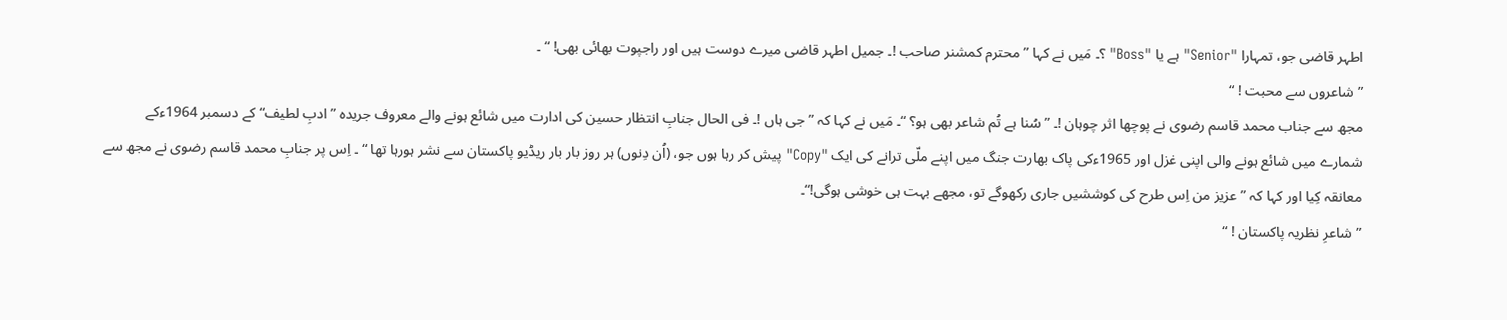اطہر قاضی جو، تمہارا "Senior" ہے یا "Boss" ؟۔ مَیں نے کہا ”محترم کمشنر صاحب !۔ جمیل اطہر قاضی میرے دوست ہیں اور راجپوت بھائی بھی! “ ۔
”شاعروں سے محبت ! “
مجھ سے جناب محمد قاسم رضوی نے پوچھا اثر چوہان !۔ ” سُنا ہے تُم شاعر بھی ہو؟ “۔ مَیں نے کہا کہ ” جی ہاں !۔ فی الحال جنابِ انتظار حسین کی ادارت میں شائع ہونے والے معروف جریدہ ” ادبِ لطیف“ کے دسمبر 1964ءکے شمارے میں شائع ہونے والی اپنی غزل اور 1965ءکی پاک بھارت جنگ میں اپنے ملّی ترانے کی ایک "Copy" پیش کر رہا ہوں جو، (اُن دِنوں) ہر روز بار بار ریڈیو پاکستان سے نشر ہورہا تھا “ ۔ اِس پر جنابِ محمد قاسم رضوی نے مجھ سے معانقہ کِیا اور کہا کہ ” عزیز من اِس طرح کی کوششیں جاری رکھوگے تو، مجھے بہت ہی خوشی ہوگی!“۔
” شاعرِ نظریہ پاکستان ! “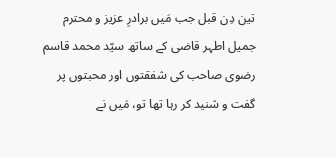تین دِن قبل جب مَیں برادرِ عزیز و محترم جمیل اطہر قاضی کے ساتھ سیّد محمد قاسم رضوی صاحب کی شفقتوں اور محبتوں پر گفت و شنید کر رہا تھا تو، مَیں نے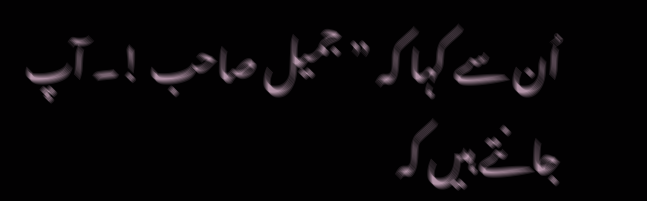اُن سے کہا کہ ” جمیل صاحب !۔ آپ جانتے ہیں کہ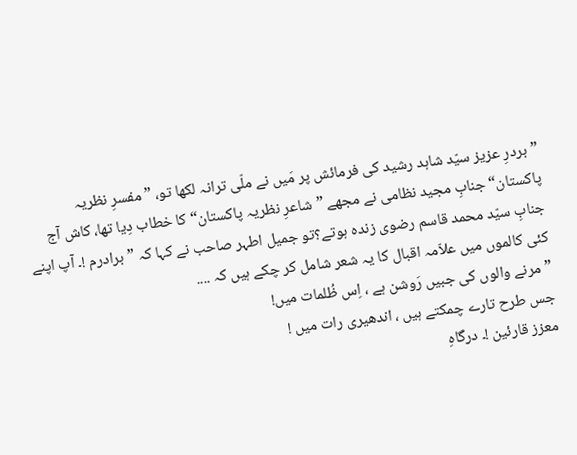”بردرِ عزیز سیّد شاہد رشید کی فرمائش پر مَیں نے ملّی ترانہ لکھا تو، ” مفسرِ نظریہ پاکستان“ جنابِ مجید نظامی نے مجھے ”شاعرِ نظریہ پاکستان“ کا خطاب دِیا تھا، کاش آج جنابِ سیّد محمد قاسم رضوی زندہ ہوتے؟تو جمیل اطہر صاحب نے کہا کہ ”برادرم !۔ آپ اپنے کئی کالموں میں علاّمہ اقبال کا یہ شعر شامل کر چکے ہیں کہ ....
” مرنے والوں کی جبیں رَوشن ہے ، اِس ظُلمات میں!
جس طرح تارے چمکتے ہیں ، اندھیری رات میں !
معزز قارئین !۔ درگاہِ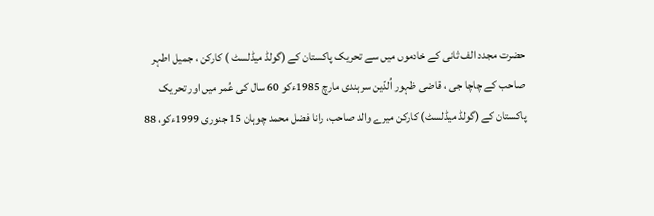حضرت مجدد الف ثانی کے خادموں میں سے تحریک پاکستان کے (گولڈ میڈلسٹ ) کارکن ، جمیل اطہر صاحب کے چاچا جی ، قاضی ظہور اُلدّین سرہندی مارچ 1985ءکو 60 سال کی عُمر میں اور تحریک پاکستان کے (گولڈ میڈلسٹ) کارکن میرے والد صاحب، رانا فضل محمد چوہان 15 جنوری 1999ءکو، 88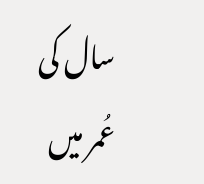سال کی عُمر میں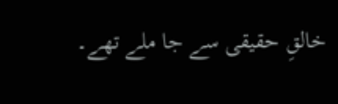خالقِ حقیقی سے جا ملے تھے۔